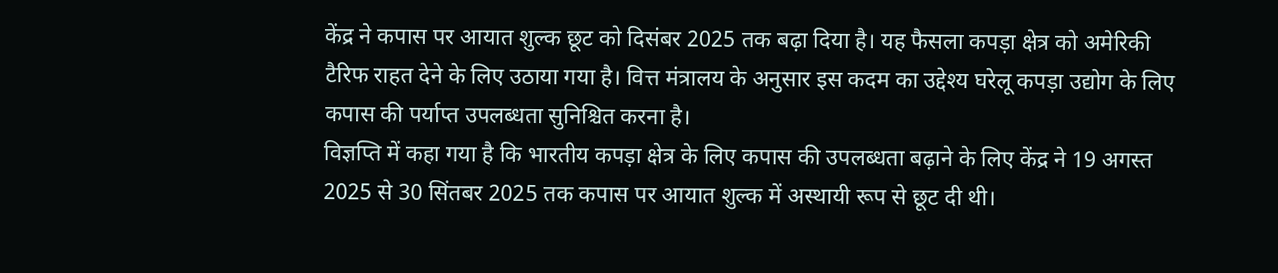केंद्र ने कपास पर आयात शुल्क छूट को दिसंबर 2025 तक बढ़ा दिया है। यह फैसला कपड़ा क्षेत्र को अमेरिकी टैरिफ राहत देने के लिए उठाया गया है। वित्त मंत्रालय के अनुसार इस कदम का उद्देश्य घरेलू कपड़ा उद्योग के लिए कपास की पर्याप्त उपलब्धता सुनिश्चित करना है।
विज्ञप्ति में कहा गया है कि भारतीय कपड़ा क्षेत्र के लिए कपास की उपलब्धता बढ़ाने के लिए केंद्र ने 19 अगस्त 2025 से 30 सिंतबर 2025 तक कपास पर आयात शुल्क में अस्थायी रूप से छूट दी थी।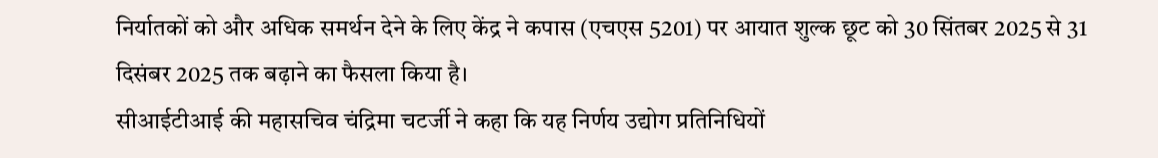निर्यातकों को और अधिक समर्थन देने के लिए केंद्र ने कपास (एचएस 5201) पर आयात शुल्क छूट को 30 सिंतबर 2025 से 31 दिसंबर 2025 तक बढ़ाने का फैसला किया है।
सीआईटीआई की महासचिव चंद्रिमा चटर्जी ने कहा कि यह निर्णय उद्योग प्रतिनिधियों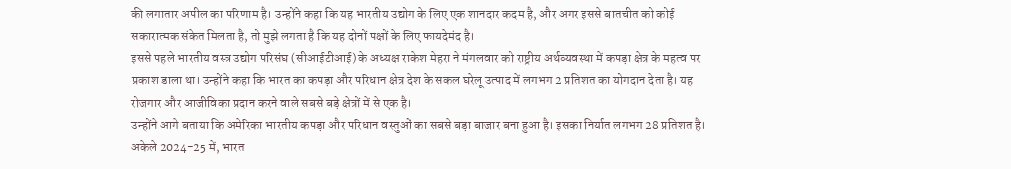की लगातार अपील का परिणाम है। उन्होंने कहा कि यह भारतीय उद्योग के लिए एक शानदार कदम है, और अगर इससे बातचीत को कोई सकारात्मक संकेत मिलता है, तो मुझे लगता है कि यह दोनों पक्षों के लिए फायदेमंद है।
इससे पहले भारतीय वस्त्र उद्योग परिसंघ (सीआईटीआई) के अध्यक्ष राकेश मेहरा ने मंगलवार को राष्ट्रीय अर्थव्यवस्था में कपड़ा क्षेत्र के महत्व पर प्रकाश डाला था। उन्होंने कहा कि भारत का कपड़ा और परिधान क्षेत्र देश के सकल घरेलू उत्पाद में लगभग 2 प्रतिशत का योगदान देता है। यह रोजगार और आजीविका प्रदान करने वाले सबसे बड़े क्षेत्रों में से एक है।
उन्होंने आगे बताया कि अमेरिका भारतीय कपड़ा और परिधान वस्तुओं का सबसे बड़ा बाजार बना हुआ है। इसका निर्यात लगभग 28 प्रतिशत है। अकेले 2024-25 में, भारत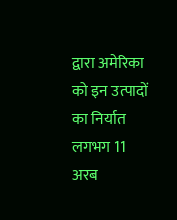द्वारा अमेरिका को इन उत्पादों का निर्यात लगभग 11 अरब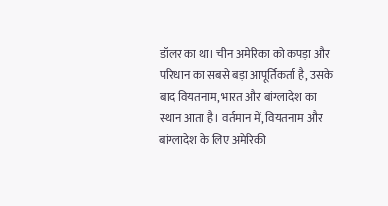डॉलर का था। चीन अमेरिका को कपड़ा और परिधान का सबसे बड़ा आपूर्तिकर्ता है, उसके बाद वियतनाम, भारत और बांग्लादेश का स्थान आता है। वर्तमान में, वियतनाम और बांग्लादेश के लिए अमेरिकी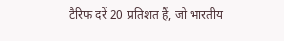टैरिफ दरें 20 प्रतिशत हैं, जो भारतीय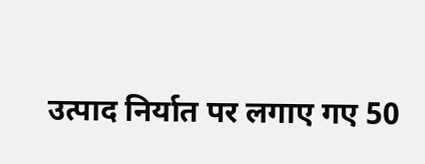उत्पाद निर्यात पर लगाए गए 50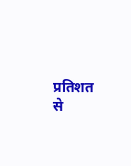प्रतिशत से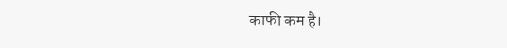काफी कम है।